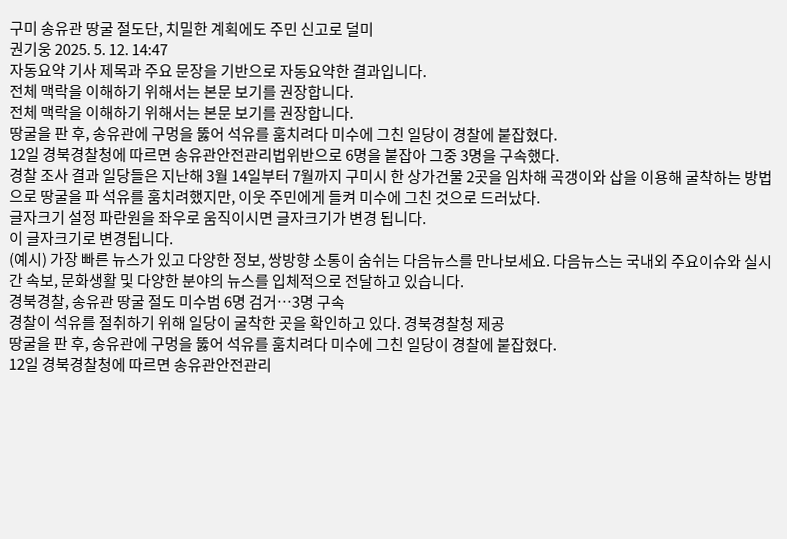구미 송유관 땅굴 절도단, 치밀한 계획에도 주민 신고로 덜미
권기웅 2025. 5. 12. 14:47
자동요약 기사 제목과 주요 문장을 기반으로 자동요약한 결과입니다.
전체 맥락을 이해하기 위해서는 본문 보기를 권장합니다.
전체 맥락을 이해하기 위해서는 본문 보기를 권장합니다.
땅굴을 판 후, 송유관에 구멍을 뚫어 석유를 훔치려다 미수에 그친 일당이 경찰에 붙잡혔다.
12일 경북경찰청에 따르면 송유관안전관리법위반으로 6명을 붙잡아 그중 3명을 구속했다.
경찰 조사 결과 일당들은 지난해 3월 14일부터 7월까지 구미시 한 상가건물 2곳을 임차해 곡갱이와 삽을 이용해 굴착하는 방법으로 땅굴을 파 석유를 훔치려했지만, 이웃 주민에게 들켜 미수에 그친 것으로 드러났다.
글자크기 설정 파란원을 좌우로 움직이시면 글자크기가 변경 됩니다.
이 글자크기로 변경됩니다.
(예시) 가장 빠른 뉴스가 있고 다양한 정보, 쌍방향 소통이 숨쉬는 다음뉴스를 만나보세요. 다음뉴스는 국내외 주요이슈와 실시간 속보, 문화생활 및 다양한 분야의 뉴스를 입체적으로 전달하고 있습니다.
경북경찰, 송유관 땅굴 절도 미수범 6명 검거…3명 구속
경찰이 석유를 절취하기 위해 일당이 굴착한 곳을 확인하고 있다. 경북경찰청 제공
땅굴을 판 후, 송유관에 구멍을 뚫어 석유를 훔치려다 미수에 그친 일당이 경찰에 붙잡혔다.
12일 경북경찰청에 따르면 송유관안전관리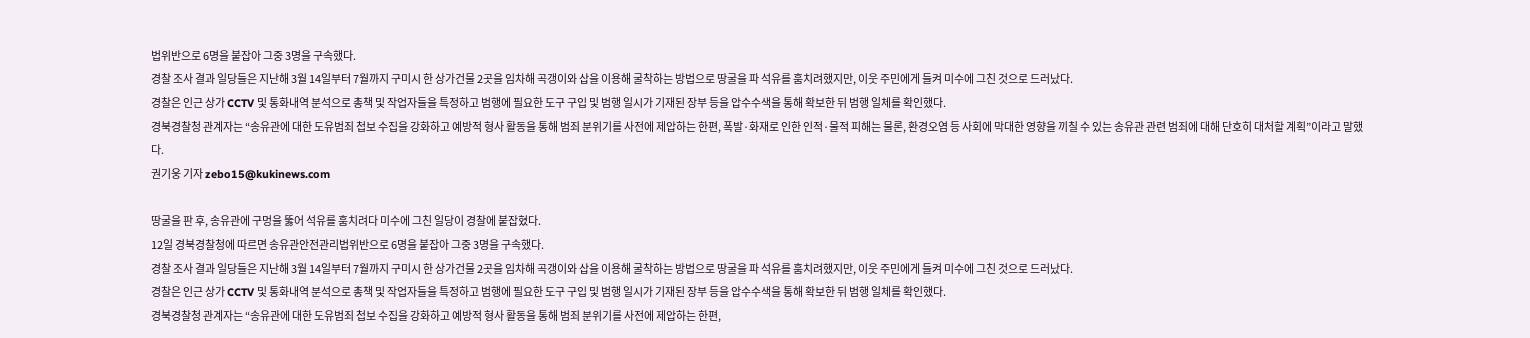법위반으로 6명을 붙잡아 그중 3명을 구속했다.
경찰 조사 결과 일당들은 지난해 3월 14일부터 7월까지 구미시 한 상가건물 2곳을 임차해 곡갱이와 삽을 이용해 굴착하는 방법으로 땅굴을 파 석유를 훔치려했지만, 이웃 주민에게 들켜 미수에 그친 것으로 드러났다.
경찰은 인근 상가 CCTV 및 통화내역 분석으로 총책 및 작업자들을 특정하고 범행에 필요한 도구 구입 및 범행 일시가 기재된 장부 등을 압수수색을 통해 확보한 뒤 범행 일체를 확인했다.
경북경찰청 관계자는 “송유관에 대한 도유범죄 첩보 수집을 강화하고 예방적 형사 활동을 통해 범죄 분위기를 사전에 제압하는 한편, 폭발·화재로 인한 인적·물적 피해는 물론, 환경오염 등 사회에 막대한 영향을 끼칠 수 있는 송유관 관련 범죄에 대해 단호히 대처할 계획”이라고 말했다.
권기웅 기자 zebo15@kukinews.com

땅굴을 판 후, 송유관에 구멍을 뚫어 석유를 훔치려다 미수에 그친 일당이 경찰에 붙잡혔다.
12일 경북경찰청에 따르면 송유관안전관리법위반으로 6명을 붙잡아 그중 3명을 구속했다.
경찰 조사 결과 일당들은 지난해 3월 14일부터 7월까지 구미시 한 상가건물 2곳을 임차해 곡갱이와 삽을 이용해 굴착하는 방법으로 땅굴을 파 석유를 훔치려했지만, 이웃 주민에게 들켜 미수에 그친 것으로 드러났다.
경찰은 인근 상가 CCTV 및 통화내역 분석으로 총책 및 작업자들을 특정하고 범행에 필요한 도구 구입 및 범행 일시가 기재된 장부 등을 압수수색을 통해 확보한 뒤 범행 일체를 확인했다.
경북경찰청 관계자는 “송유관에 대한 도유범죄 첩보 수집을 강화하고 예방적 형사 활동을 통해 범죄 분위기를 사전에 제압하는 한편,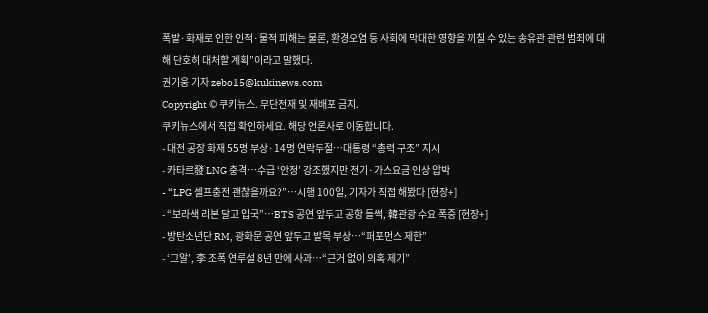폭발·화재로 인한 인적·물적 피해는 물론, 환경오염 등 사회에 막대한 영향을 끼칠 수 있는 송유관 관련 범죄에 대해 단호히 대처할 계획”이라고 말했다.
권기웅 기자 zebo15@kukinews.com
Copyright © 쿠키뉴스. 무단전재 및 재배포 금지.
쿠키뉴스에서 직접 확인하세요. 해당 언론사로 이동합니다.
- 대전 공장 화재 55명 부상·14명 연락두절…대통령 “총력 구조” 지시
- 카타르發 LNG 충격…수급 ‘안정’ 강조했지만 전기·가스요금 인상 압박
- “LPG 셀프충전 괜찮을까요?”…시행 100일, 기자가 직접 해봤다 [현장+]
- “보라색 리본 달고 입국”…BTS 공연 앞두고 공항 들썩, 韓관광 수요 폭증 [현장+]
- 방탄소년단 RM, 광화문 공연 앞두고 발목 부상…“퍼포먼스 제한”
- ‘그알’, 李 조폭 연루설 8년 만에 사과…“근거 없이 의혹 제기”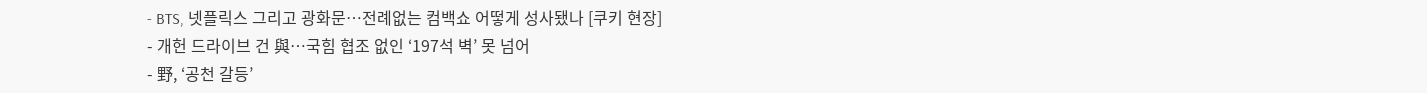- BTS, 넷플릭스 그리고 광화문…전례없는 컴백쇼 어떻게 성사됐나 [쿠키 현장]
- 개헌 드라이브 건 與…국힘 협조 없인 ‘197석 벽’ 못 넘어
- 野, ‘공천 갈등’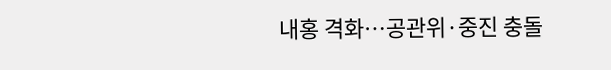내홍 격화…공관위·중진 충돌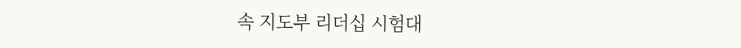속 지도부 리더십 시험대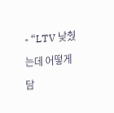- “LTV 낮췄는데 어떻게 담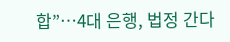합”…4대 은행, 법정 간다